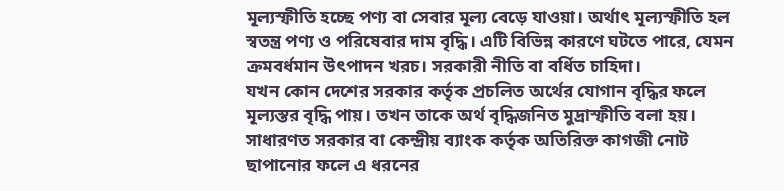মূল্যস্ফীতি হচ্ছে পণ্য বা সেবার মূল্য বেড়ে যাওয়া। অর্থাৎ মূল্যস্ফীতি হল স্বতন্ত্র পণ্য ও পরিষেবার দাম বৃদ্ধি। এটি বিভিন্ন কারণে ঘটতে পারে, যেমন ক্রমবর্ধমান উৎপাদন খরচ। সরকারী নীতি বা বর্ধিত চাহিদা।
যখন কোন দেশের সরকার কর্তৃক প্রচলিত অর্থের যোগান বৃদ্ধির ফলে মূল্যস্তর বৃদ্ধি পায়। তখন তাকে অর্থ বৃদ্ধিজনিত মুদ্রাস্ফীতি বলা হয়। সাধারণত সরকার বা কেন্দ্রীয় ব্যাংক কর্তৃক অতিরিক্ত কাগজী নোট ছাপানোর ফলে এ ধরনের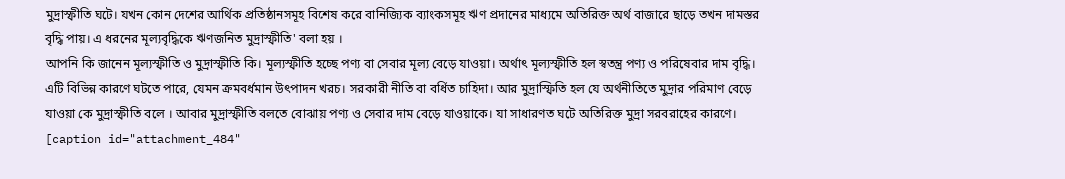মুদ্রাস্ফীতি ঘটে। যখন কোন দেশের আর্থিক প্রতিষ্ঠানসমূহ বিশেষ করে বানিজ্যিক ব্যাংকসমূহ ঋণ প্রদানের মাধ্যমে অতিরিক্ত অর্থ বাজারে ছাড়ে তখন দামস্তর বৃদ্ধি পায়। এ ধরনের মূল্যবৃদ্ধিকে ঋণজনিত মুদ্রাস্ফীতি' বলা হয় ।
আপনি কি জানেন মূল্যস্ফীতি ও মুদ্রাস্ফীতি কি। মূল্যস্ফীতি হচ্ছে পণ্য বা সেবার মূল্য বেড়ে যাওয়া। অর্থাৎ মূল্যস্ফীতি হল স্বতন্ত্র পণ্য ও পরিষেবার দাম বৃদ্ধি। এটি বিভিন্ন কারণে ঘটতে পারে, যেমন ক্রমবর্ধমান উৎপাদন খরচ। সরকারী নীতি বা বর্ধিত চাহিদা। আর মুদ্রাস্ফিতি হল যে অর্থনীতিতে মুদ্রার পরিমাণ বেড়ে যাওয়া কে মুদ্রাস্ফীতি বলে । আবার মুদ্রাস্ফীতি বলতে বোঝায় পণ্য ও সেবার দাম বেড়ে যাওয়াকে। যা সাধারণত ঘটে অতিরিক্ত মুদ্রা সরবরাহের কারণে।
[caption id="attachment_484"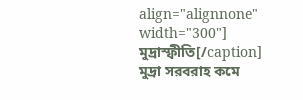align="alignnone" width="300"]
মুদ্রাস্ফীতি[/caption]
মুদ্রা সরবরাহ কমে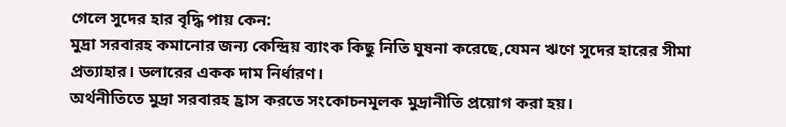গেলে সুদের হার বৃদ্ধি পায় কেন:
মুদ্রা সরবারহ কমানোর জন্য কেন্দ্রিয় ব্যাংক কিছু নিতি ঘুষনা করেছে,যেমন ঋণে সুদের হারের সীমা প্রত্যাহার। ডলারের একক দাম নির্ধারণ।
অর্থনীতিতে মুদ্রা সরবারহ হ্রাস করতে সংকোচনমূলক মুদ্রানীতি প্রয়োগ করা হয়।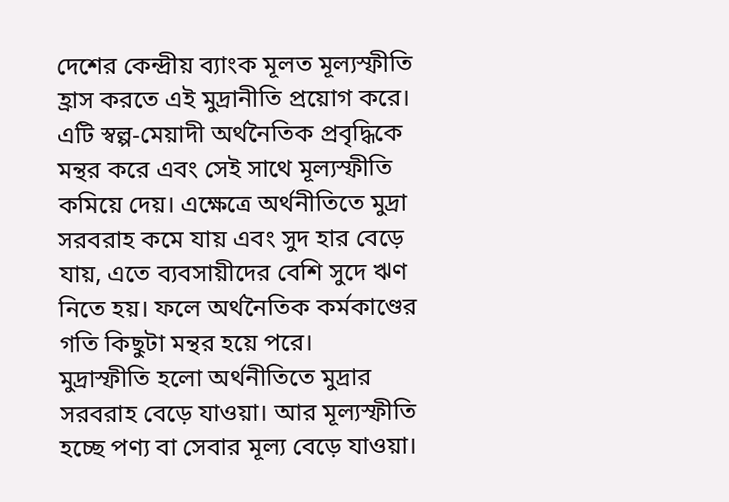দেশের কেন্দ্রীয় ব্যাংক মূলত মূল্যস্ফীতি হ্রাস করতে এই মুদ্রানীতি প্রয়োগ করে। এটি স্বল্প-মেয়াদী অর্থনৈতিক প্রবৃদ্ধিকে মন্থর করে এবং সেই সাথে মূল্যস্ফীতি কমিয়ে দেয়। এক্ষেত্রে অর্থনীতিতে মুদ্রা সরবরাহ কমে যায় এবং সুদ হার বেড়ে যায়, এতে ব্যবসায়ীদের বেশি সুদে ঋণ নিতে হয়। ফলে অর্থনৈতিক কর্মকাণ্ডের গতি কিছুটা মন্থর হয়ে পরে।
মুদ্রাস্ফীতি হলো অর্থনীতিতে মুদ্রার সরবরাহ বেড়ে যাওয়া। আর মূল্যস্ফীতি হচ্ছে পণ্য বা সেবার মূল্য বেড়ে যাওয়া।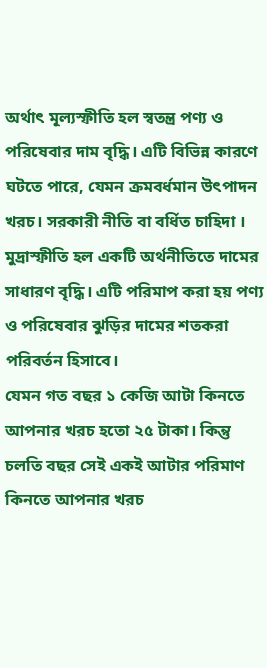অর্থাৎ মূল্যস্ফীতি হল স্বতন্ত্র পণ্য ও পরিষেবার দাম বৃদ্ধি। এটি বিভিন্ন কারণে ঘটতে পারে, যেমন ক্রমবর্ধমান উৎপাদন খরচ। সরকারী নীতি বা বর্ধিত চাহিদা । মুদ্রাস্ফীতি হল একটি অর্থনীতিতে দামের সাধারণ বৃদ্ধি। এটি পরিমাপ করা হয় পণ্য ও পরিষেবার ঝুড়ির দামের শতকরা পরিবর্তন হিসাবে।
যেমন গত বছর ১ কেজি আটা কিনতে আপনার খরচ হতো ২৫ টাকা। কিন্তু চলতি বছর সেই একই আটার পরিমাণ কিনতে আপনার খরচ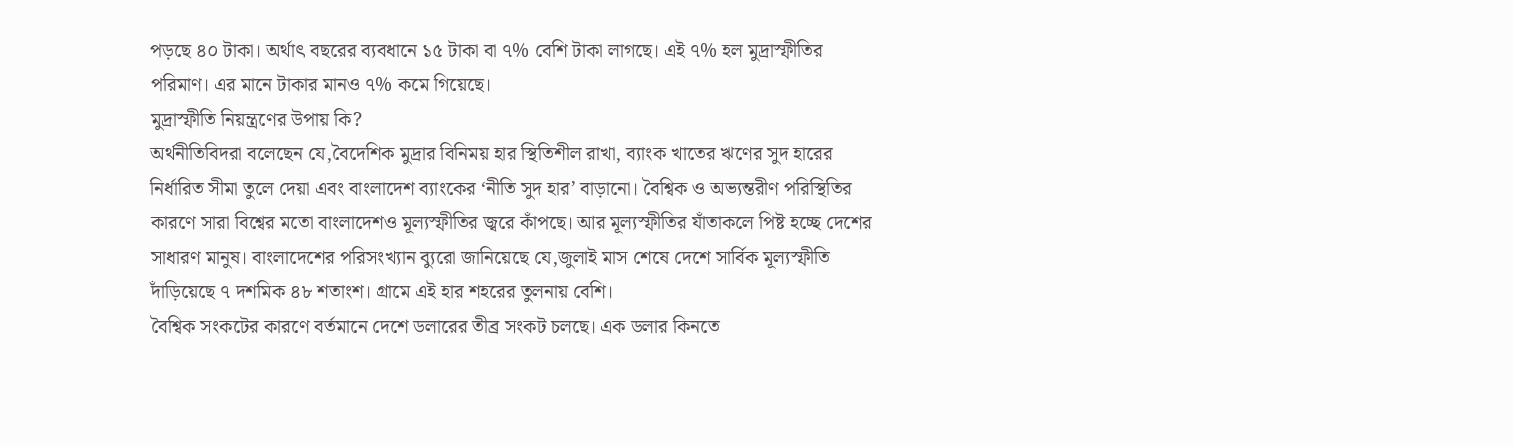পড়ছে ৪০ টাকা। অর্থাৎ বছরের ব্যবধানে ১৫ টাকা বা ৭% বেশি টাকা লাগছে। এই ৭% হল মুদ্রাস্ফীতির পরিমাণ। এর মানে টাকার মানও ৭% কমে গিয়েছে।
মুদ্রাস্ফীতি নিয়ন্ত্রণের উপায় কি?
অর্থনীতিবিদরা বলেছেন যে,বৈদেশিক মুদ্রার বিনিময় হার স্থিতিশীল রাখা, ব্যাংক খাতের ঋণের সুদ হারের নির্ধারিত সীমা তুলে দেয়া এবং বাংলাদেশ ব্যাংকের ‘নীতি সুদ হার’ বাড়ানো। বৈশ্বিক ও অভ্যন্তরীণ পরিস্থিতির কারণে সারা বিশ্বের মতো বাংলাদেশও মূল্যস্ফীতির জ্বরে কাঁপছে। আর মূল্যস্ফীতির যাঁতাকলে পিষ্ট হচ্ছে দেশের সাধারণ মানুষ। বাংলাদেশের পরিসংখ্যান ব্যুরো জানিয়েছে যে,জুলাই মাস শেষে দেশে সার্বিক মূল্যস্ফীতি দাঁড়িয়েছে ৭ দশমিক ৪৮ শতাংশ। গ্রামে এই হার শহরের তুলনায় বেশি।
বৈশ্বিক সংকটের কারণে বর্তমানে দেশে ডলারের তীব্র সংকট চলছে। এক ডলার কিনতে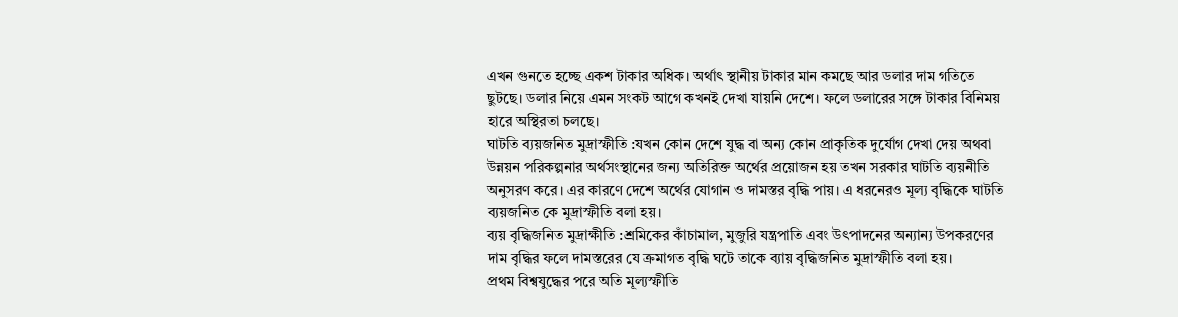এখন গুনতে হচ্ছে একশ টাকার অধিক। অর্থাৎ স্থানীয় টাকার মান কমছে আর ডলার দাম গতিতে ছুটছে। ডলার নিয়ে এমন সংকট আগে কখনই দেখা যায়নি দেশে। ফলে ডলারের সঙ্গে টাকার বিনিময় হারে অস্থিরতা চলছে।
ঘাটতি ব্যয়জনিত মুদ্রাস্ফীতি :যখন কোন দেশে যুদ্ধ বা অন্য কোন প্রাকৃতিক দুর্যোগ দেখা দেয় অথবা উন্নয়ন পরিকল্পনার অর্থসংস্থানের জন্য অতিরিক্ত অর্থের প্রয়োজন হয় তখন সরকার ঘাটতি ব্যয়নীতি অনুসরণ করে। এর কারণে দেশে অর্থের যোগান ও দামস্তর বৃদ্ধি পায়। এ ধরনেরও মূল্য বৃদ্ধিকে ঘাটতি ব্যয়জনিত কে মুদ্রাস্ফীতি বলা হয়।
ব্যয় বৃদ্ধিজনিত মুদ্রাক্ষীতি :শ্রমিকের কাঁচামাল, মুজুরি যন্ত্রপাতি এবং উৎপাদনের অন্যান্য উপকরণের দাম বৃদ্ধির ফলে দামস্তরের যে ক্রমাগত বৃদ্ধি ঘটে তাকে ব্যায় বৃদ্ধিজনিত মুদ্রাস্ফীতি বলা হয়।
প্রথম বিশ্বযুদ্ধের পরে অতি মূল্যস্ফীতি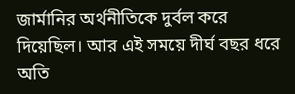জার্মানির অর্থনীতিকে দুর্বল করে দিয়েছিল। আর এই সময়ে দীর্ঘ বছর ধরে অতি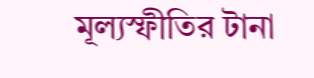মূল্যস্ফীতির টানা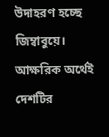উদাহরণ হচ্ছে জিম্বাবুয়ে। আক্ষরিক অর্থেই দেশটির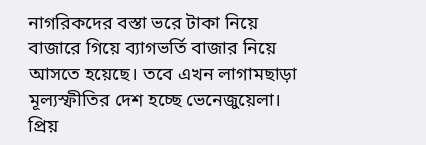নাগরিকদের বস্তা ভরে টাকা নিয়ে বাজারে গিয়ে ব্যাগভর্তি বাজার নিয়ে আসতে হয়েছে। তবে এখন লাগামছাড়া মূল্যস্ফীতির দেশ হচ্ছে ভেনেজুয়েলা।
প্রিয়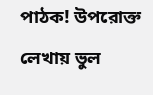পাঠক! উপরোক্ত লেখায় ভুল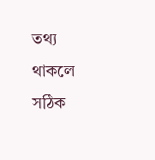তথ্য থাকলে সঠিক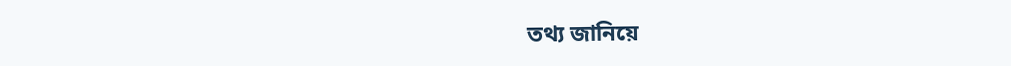তথ্য জানিয়ে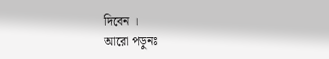দিবেন ।
আরো পড়ুনঃ